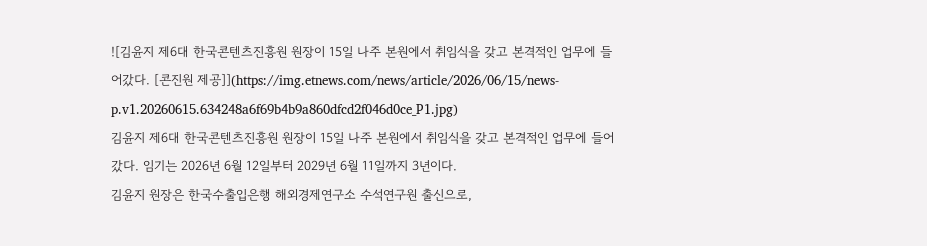![김윤지 제6대 한국콘텐츠진흥원 원장이 15일 나주 본원에서 취임식을 갖고 본격적인 업무에 들어갔다. [콘진원 제공]](https://img.etnews.com/news/article/2026/06/15/news-p.v1.20260615.634248a6f69b4b9a860dfcd2f046d0ce_P1.jpg)
김윤지 제6대 한국콘텐츠진흥원 원장이 15일 나주 본원에서 취임식을 갖고 본격적인 업무에 들어갔다. 임기는 2026년 6월 12일부터 2029년 6월 11일까지 3년이다.
김윤지 원장은 한국수출입은행 해외경제연구소 수석연구원 출신으로,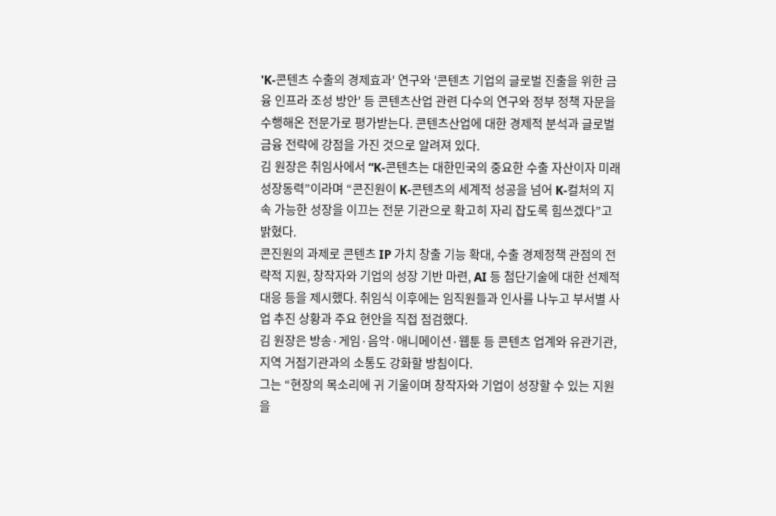'K-콘텐츠 수출의 경제효과' 연구와 '콘텐츠 기업의 글로벌 진출을 위한 금융 인프라 조성 방안' 등 콘텐츠산업 관련 다수의 연구와 정부 정책 자문을 수행해온 전문가로 평가받는다. 콘텐츠산업에 대한 경제적 분석과 글로벌 금융 전략에 강점을 가진 것으로 알려져 있다.
김 원장은 취임사에서 “K-콘텐츠는 대한민국의 중요한 수출 자산이자 미래 성장동력”이라며 “콘진원이 K-콘텐츠의 세계적 성공을 넘어 K-컬처의 지속 가능한 성장을 이끄는 전문 기관으로 확고히 자리 잡도록 힘쓰겠다”고 밝혔다.
콘진원의 과제로 콘텐츠 IP 가치 창출 기능 확대, 수출 경제정책 관점의 전략적 지원, 창작자와 기업의 성장 기반 마련, AI 등 첨단기술에 대한 선제적 대응 등을 제시했다. 취임식 이후에는 임직원들과 인사를 나누고 부서별 사업 추진 상황과 주요 현안을 직접 점검했다.
김 원장은 방송·게임·음악·애니메이션·웹툰 등 콘텐츠 업계와 유관기관, 지역 거점기관과의 소통도 강화할 방침이다.
그는 “현장의 목소리에 귀 기울이며 창작자와 기업이 성장할 수 있는 지원을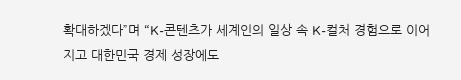확대하겠다”며 “K-콘텐츠가 세계인의 일상 속 K-컬처 경험으로 이어지고 대한민국 경제 성장에도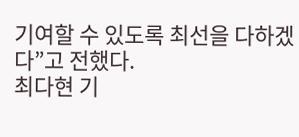기여할 수 있도록 최선을 다하겠다”고 전했다.
최다현 기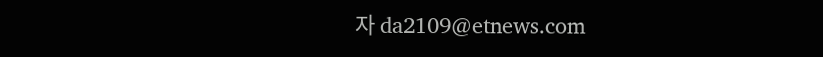자 da2109@etnews.com